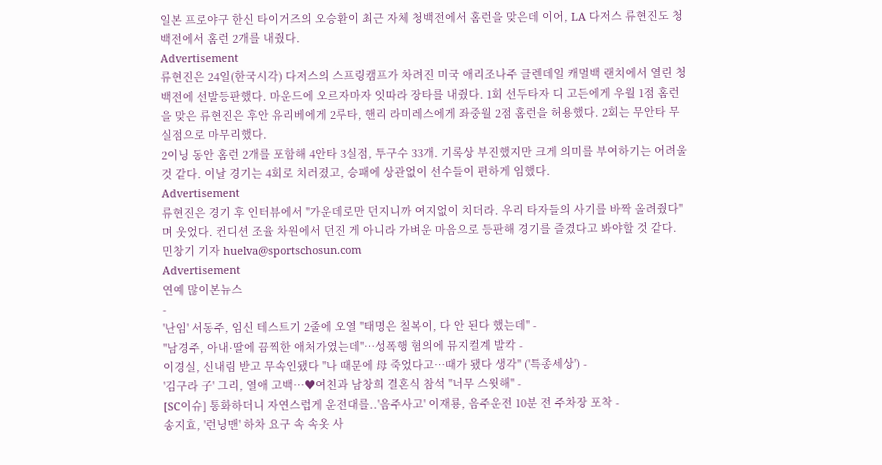일본 프로야구 한신 타이거즈의 오승환이 최근 자체 청백전에서 홈런을 맞은데 이어, LA 다저스 류현진도 청백전에서 홈런 2개를 내줬다.
Advertisement
류현진은 24일(한국시각) 다저스의 스프링캠프가 차려진 미국 애리조나주 글렌데일 캐멀백 랜치에서 열린 청백전에 선발등판했다. 마운드에 오르자마자 잇따라 장타를 내줬다. 1회 선두타자 디 고든에게 우월 1점 홈런을 맞은 류현진은 후안 유리베에게 2루타, 핸리 라미레스에게 좌중월 2점 홈런을 허용했다. 2회는 무안타 무실점으로 마무리했다.
2이닝 동안 홈런 2개를 포함해 4안타 3실점, 투구수 33개. 기록상 부진했지만 크게 의미를 부여하기는 어려울 것 같다. 이날 경기는 4회로 치러졌고, 승패에 상관없이 선수들이 편하게 임했다.
Advertisement
류현진은 경기 후 인터뷰에서 "가운데로만 던지니까 여지없이 치더라. 우리 타자들의 사기를 바짝 올려줬다"며 웃었다. 컨디션 조율 차원에서 던진 게 아니라 가벼운 마음으로 등판해 경기를 즐겼다고 봐야할 것 같다.
민창기 기자 huelva@sportschosun.com
Advertisement
연예 많이본뉴스
-
'난임' 서동주, 임신 테스트기 2줄에 오열 "태명은 칠복이, 다 안 된다 했는데" -
"남경주, 아내·딸에 끔찍한 애처가였는데"…성폭행 혐의에 뮤지컬계 발칵 -
이경실, 신내림 받고 무속인됐다 "나 때문에 母 죽었다고…때가 됐다 생각" ('특종세상') -
'김구라 子' 그리, 열애 고백…♥여친과 남창희 결혼식 참석 "너무 스윗해" -
[SC이슈] 통화하더니 자연스럽게 운전대를..'음주사고' 이재룡, 음주운전 10분 전 주차장 포착 -
송지효, '런닝맨' 하차 요구 속 속옷 사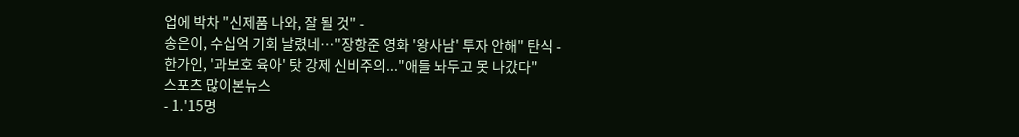업에 박차 "신제품 나와, 잘 될 것" -
송은이, 수십억 기회 날렸네…"장항준 영화 '왕사남' 투자 안해" 탄식 -
한가인, '과보호 육아' 탓 강제 신비주의..."애들 놔두고 못 나갔다"
스포츠 많이본뉴스
- 1.'15명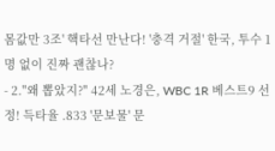몸값만 3조' 핵타선 만난다! '충격 거절' 한국, 투수 1명 없이 진짜 괜찮나?
- 2."왜 뽑았지?" 42세 노경은, WBC 1R 베스트9 선정! 득타율 .833 '문보물' 문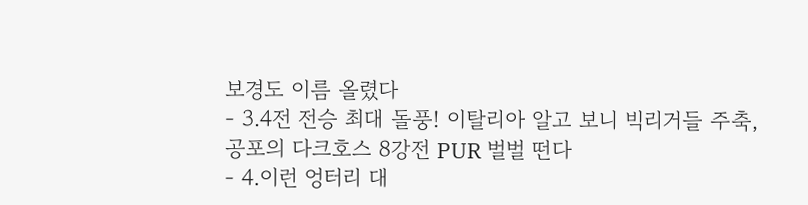보경도 이름 올렸다
- 3.4전 전승 최대 돌풍! 이탈리아 알고 보니 빅리거들 주축, 공포의 다크호스 8강전 PUR 벌벌 떤다
- 4.이런 엉터리 대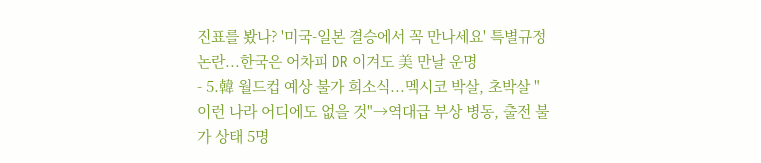진표를 봤나? '미국-일본 결승에서 꼭 만나세요' 특별규정 논란...한국은 어차피 DR 이겨도 美 만날 운명
- 5.韓 월드컵 예상 불가 희소식...멕시코 박살, 초박살 "이런 나라 어디에도 없을 것"→역대급 부상 병동, 출전 불가 상태 5명